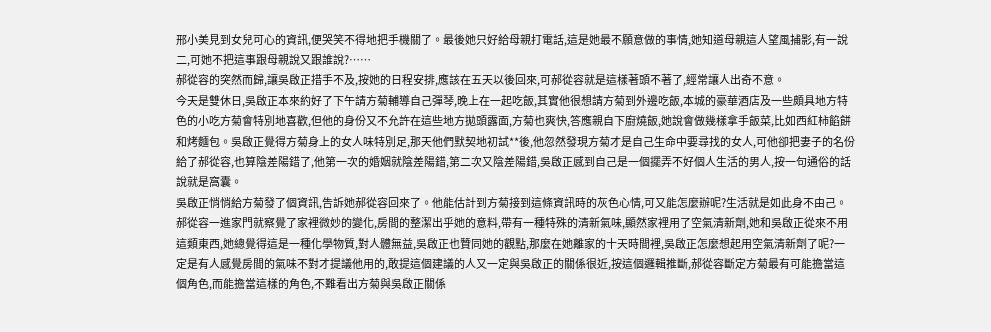邢小美見到女兒可心的資訊,便哭笑不得地把手機關了。最後她只好給母親打電話,這是她最不願意做的事情,她知道母親這人望風捕影,有一說二,可她不把這事跟母親說又跟誰說?……
郝從容的突然而歸,讓吳啟正措手不及,按她的日程安排,應該在五天以後回來,可郝從容就是這樣著頭不著了,經常讓人出奇不意。
今天是雙休日,吳啟正本來約好了下午請方菊輔導自己彈琴,晚上在一起吃飯,其實他很想請方菊到外邊吃飯,本城的豪華酒店及一些頗具地方特色的小吃方菊會特別地喜歡,但他的身份又不允許在這些地方拋頭露面,方菊也爽快,答應親自下廚燒飯,她說會做幾樣拿手飯菜,比如西紅柿餡餅和烤麵包。吳啟正覺得方菊身上的女人味特別足,那天他們默契地初試**後,他忽然發現方菊才是自己生命中要尋找的女人,可他卻把妻子的名份給了郝從容,也算陰差陽錯了,他第一次的婚姻就陰差陽錯,第二次又陰差陽錯,吳啟正感到自己是一個擺弄不好個人生活的男人,按一句通俗的話說就是窩囊。
吳啟正悄悄給方菊發了個資訊,告訴她郝從容回來了。他能估計到方菊接到這條資訊時的灰色心情,可又能怎麼辦呢?生活就是如此身不由己。
郝從容一進家門就察覺了家裡微妙的變化,房間的整潔出乎她的意料,帶有一種特殊的清新氣味,顯然家裡用了空氣清新劑,她和吳啟正從來不用這類東西,她總覺得這是一種化學物質,對人體無益,吳啟正也贊同她的觀點,那麼在她離家的十天時間裡,吳啟正怎麼想起用空氣清新劑了呢?一定是有人感覺房間的氣味不對才提議他用的,敢提這個建議的人又一定與吳啟正的關係很近,按這個邏輯推斷,郝從容斷定方菊最有可能擔當這個角色,而能擔當這樣的角色,不難看出方菊與吳啟正關係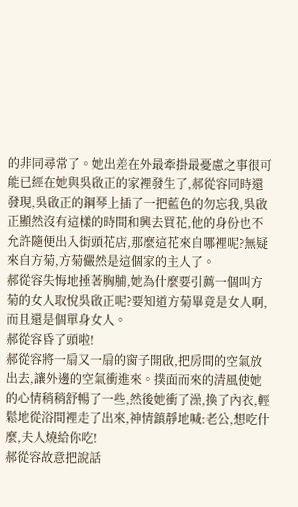的非同尋常了。她出差在外最牽掛最憂慮之事很可能已經在她與吳啟正的家裡發生了,郝從容同時還發現,吳啟正的鋼琴上插了一把藍色的勿忘我,吳啟正顯然沒有這樣的時間和興去買花,他的身份也不允許隨便出入街頭花店,那麼這花來自哪裡呢?無疑來自方菊,方菊儼然是這個家的主人了。
郝從容失悔地捶著胸脯,她為什麼要引薦一個叫方菊的女人取悅吳啟正呢?要知道方菊畢竟是女人啊,而且還是個單身女人。
郝從容昏了頭啦!
郝從容將一扇又一扇的窗子開啟,把房間的空氣放出去,讓外邊的空氣衝進來。撲面而來的清風使她的心情稍稍舒暢了一些,然後她衝了澡,換了內衣,輕鬆地從浴間裡走了出來,神情鎮靜地喊:老公,想吃什麼,夫人燒給你吃!
郝從容故意把說話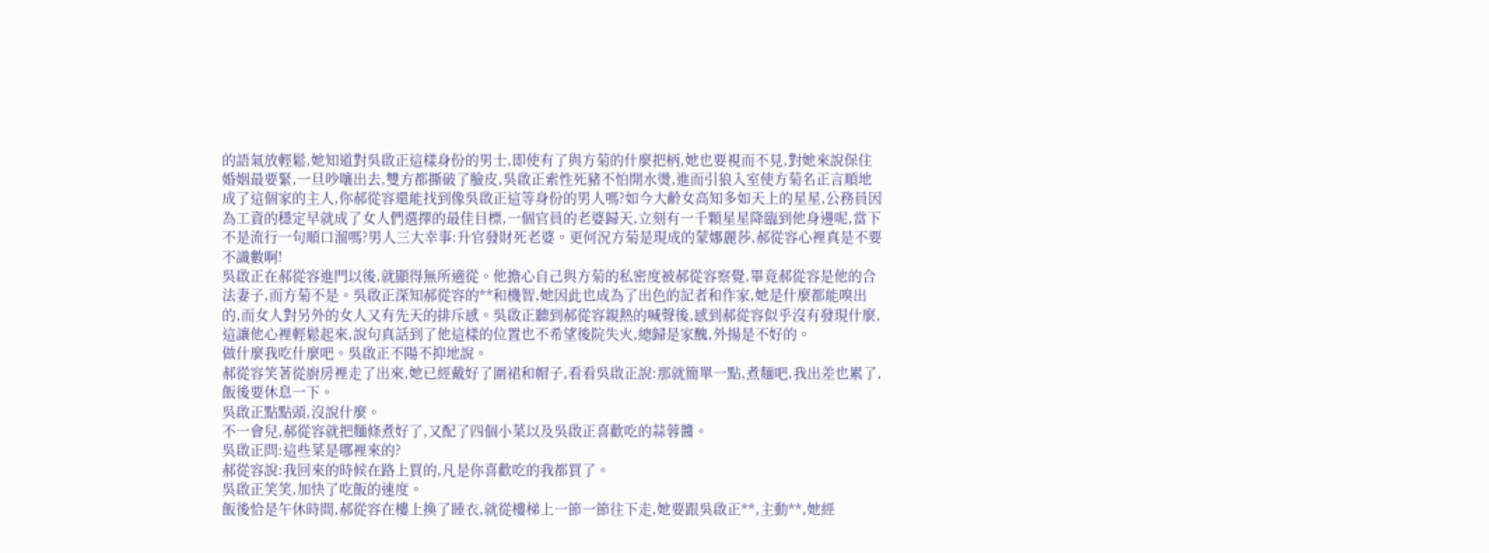的語氣放輕鬆,她知道對吳啟正這樣身份的男士,即使有了與方菊的什麼把柄,她也要視而不見,對她來說保住婚姻最要緊,一旦吵嚷出去,雙方都撕破了臉皮,吳啟正索性死豬不怕開水燙,進而引狼入室使方菊名正言順地成了這個家的主人,你郝從容還能找到像吳啟正這等身份的男人嗎?如今大齡女高知多如天上的星星,公務員因為工資的穩定早就成了女人們選擇的最佳目標,一個官員的老婆歸天,立刻有一千顆星星降臨到他身邊呢,當下不是流行一句順口溜嗎?男人三大幸事:升官發財死老婆。更何況方菊是現成的蒙娜麗莎,郝從容心裡真是不要不識數啊!
吳啟正在郝從容進門以後,就顯得無所適從。他擔心自己與方菊的私密度被郝從容察覺,畢竟郝從容是他的合法妻子,而方菊不是。吳啟正深知郝從容的**和機智,她因此也成為了出色的記者和作家,她是什麼都能嗅出的,而女人對另外的女人又有先天的排斥感。吳啟正聽到郝從容親熱的喊聲後,感到郝從容似乎沒有發現什麼,這讓他心裡輕鬆起來,說句真話到了他這樣的位置也不希望後院失火,總歸是家醜,外揚是不好的。
做什麼我吃什麼吧。吳啟正不陽不抑地說。
郝從容笑著從廚房裡走了出來,她已經戴好了圍裙和帽子,看看吳啟正說:那就簡單一點,煮麵吧,我出差也累了,飯後要休息一下。
吳啟正點點頭,沒說什麼。
不一會兒,郝從容就把麵條煮好了,又配了四個小菜以及吳啟正喜歡吃的蒜蓉醬。
吳啟正問:這些菜是哪裡來的?
郝從容說:我回來的時候在路上買的,凡是你喜歡吃的我都買了。
吳啟正笑笑,加快了吃飯的速度。
飯後恰是午休時間,郝從容在樓上換了睡衣,就從樓梯上一節一節往下走,她要跟吳啟正**,主動**,她經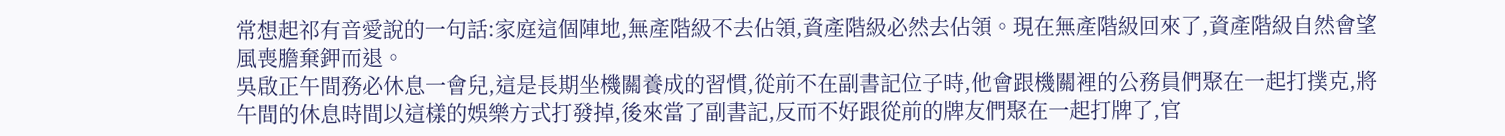常想起祁有音愛說的一句話:家庭這個陣地,無產階級不去佔領,資產階級必然去佔領。現在無產階級回來了,資產階級自然會望風喪膽棄鉀而退。
吳啟正午間務必休息一會兒,這是長期坐機關養成的習慣,從前不在副書記位子時,他會跟機關裡的公務員們聚在一起打撲克,將午間的休息時間以這樣的娛樂方式打發掉,後來當了副書記,反而不好跟從前的牌友們聚在一起打牌了,官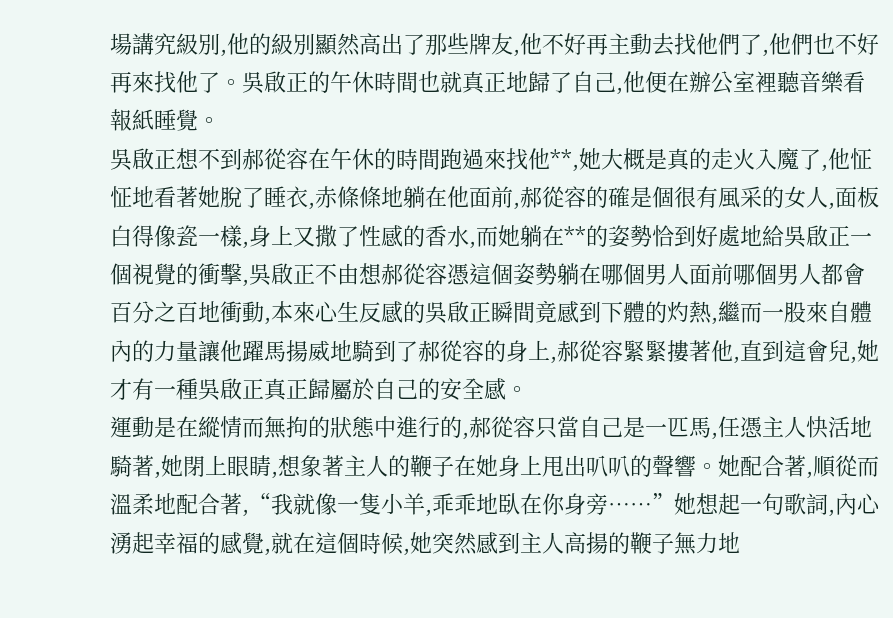場講究級別,他的級別顯然高出了那些牌友,他不好再主動去找他們了,他們也不好再來找他了。吳啟正的午休時間也就真正地歸了自己,他便在辦公室裡聽音樂看報紙睡覺。
吳啟正想不到郝從容在午休的時間跑過來找他**,她大概是真的走火入魔了,他怔怔地看著她脫了睡衣,赤條條地躺在他面前,郝從容的確是個很有風采的女人,面板白得像瓷一樣,身上又撒了性感的香水,而她躺在**的姿勢恰到好處地給吳啟正一個視覺的衝擊,吳啟正不由想郝從容憑這個姿勢躺在哪個男人面前哪個男人都會百分之百地衝動,本來心生反感的吳啟正瞬間竟感到下體的灼熱,繼而一股來自體內的力量讓他躍馬揚威地騎到了郝從容的身上,郝從容緊緊摟著他,直到這會兒,她才有一種吳啟正真正歸屬於自己的安全感。
運動是在縱情而無拘的狀態中進行的,郝從容只當自己是一匹馬,任憑主人快活地騎著,她閉上眼睛,想象著主人的鞭子在她身上甩出叭叭的聲響。她配合著,順從而溫柔地配合著,“我就像一隻小羊,乖乖地臥在你身旁……”她想起一句歌詞,內心湧起幸福的感覺,就在這個時候,她突然感到主人高揚的鞭子無力地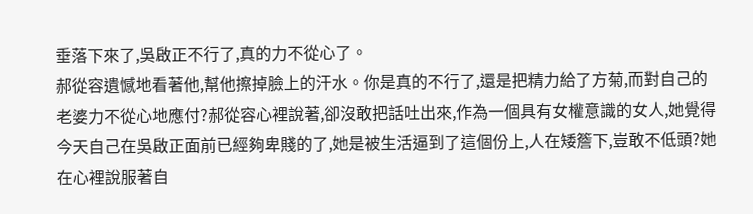垂落下來了,吳啟正不行了,真的力不從心了。
郝從容遺憾地看著他,幫他擦掉臉上的汗水。你是真的不行了,還是把精力給了方菊,而對自己的老婆力不從心地應付?郝從容心裡說著,卻沒敢把話吐出來,作為一個具有女權意識的女人,她覺得今天自己在吳啟正面前已經夠卑賤的了,她是被生活逼到了這個份上,人在矮簷下,豈敢不低頭?她在心裡說服著自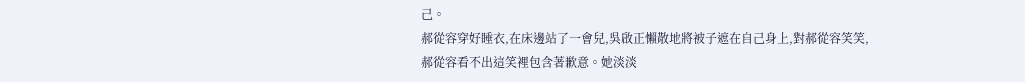己。
郝從容穿好睡衣,在床邊站了一會兒,吳啟正懶散地將被子遮在自己身上,對郝從容笑笑,郝從容看不出這笑裡包含著歉意。她淡淡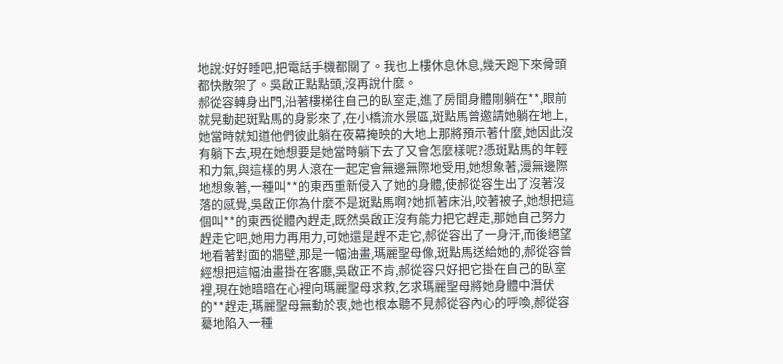地說:好好睡吧,把電話手機都關了。我也上樓休息休息,幾天跑下來骨頭都快散架了。吳啟正點點頭,沒再說什麼。
郝從容轉身出門,沿著樓梯往自己的臥室走,進了房間身體剛躺在**,眼前就晃動起斑點馬的身影來了,在小橋流水景區,斑點馬曾邀請她躺在地上,她當時就知道他們彼此躺在夜幕掩映的大地上那將預示著什麼,她因此沒有躺下去,現在她想要是她當時躺下去了又會怎麼樣呢?憑斑點馬的年輕和力氣,與這樣的男人滾在一起定會無邊無際地受用,她想象著,漫無邊際地想象著,一種叫**的東西重新侵入了她的身體,使郝從容生出了沒著沒落的感覺,吳啟正你為什麼不是斑點馬啊?她抓著床沿,咬著被子,她想把這個叫**的東西從體內趕走,既然吳啟正沒有能力把它趕走,那她自己努力趕走它吧,她用力再用力,可她還是趕不走它,郝從容出了一身汗,而後絕望地看著對面的牆壁,那是一幅油畫,瑪麗聖母像,斑點馬送給她的,郝從容曾經想把這幅油畫掛在客廳,吳啟正不肯,郝從容只好把它掛在自己的臥室裡,現在她暗暗在心裡向瑪麗聖母求救,乞求瑪麗聖母將她身體中潛伏的**趕走,瑪麗聖母無動於衷,她也根本聽不見郝從容內心的呼喚,郝從容驀地陷入一種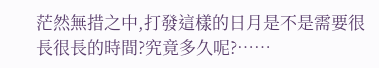茫然無措之中,打發這樣的日月是不是需要很長很長的時間?究竟多久呢?……